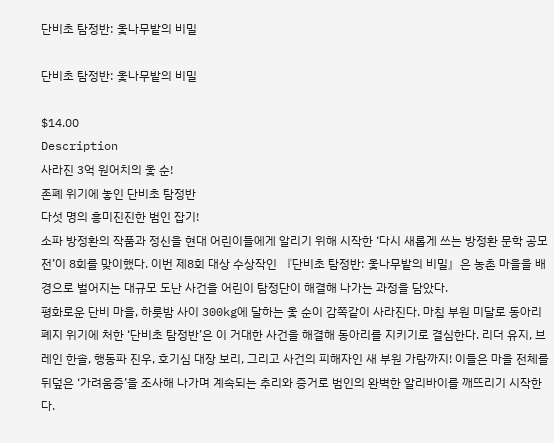단비초 탐정반: 옻나무밭의 비밀

단비초 탐정반: 옻나무밭의 비밀

$14.00
Description
사라진 3억 원어치의 옻 순!
존폐 위기에 놓인 단비초 탐정반
다섯 명의 흥미진진한 범인 잡기!
소파 방정환의 작품과 정신을 현대 어린이들에게 알리기 위해 시작한 ‘다시 새롭게 쓰는 방정환 문학 공모전’이 8회를 맞이했다. 이번 제8회 대상 수상작인 『단비초 탐정반: 옻나무밭의 비밀』은 농촌 마을을 배경으로 벌어지는 대규모 도난 사건을 어린이 탐정단이 해결해 나가는 과정을 담았다.
평화로운 단비 마을, 하룻밤 사이 300kg에 달하는 옻 순이 감쪽같이 사라진다. 마침 부원 미달로 동아리 폐지 위기에 처한 ‘단비초 탐정반’은 이 거대한 사건을 해결해 동아리를 지키기로 결심한다. 리더 유지, 브레인 한솔, 행동파 진우, 호기심 대장 보리, 그리고 사건의 피해자인 새 부원 가람까지! 이들은 마을 전체를 뒤덮은 ‘가려움증’을 조사해 나가며 계속되는 추리와 증거로 범인의 완벽한 알리바이를 깨뜨리기 시작한다.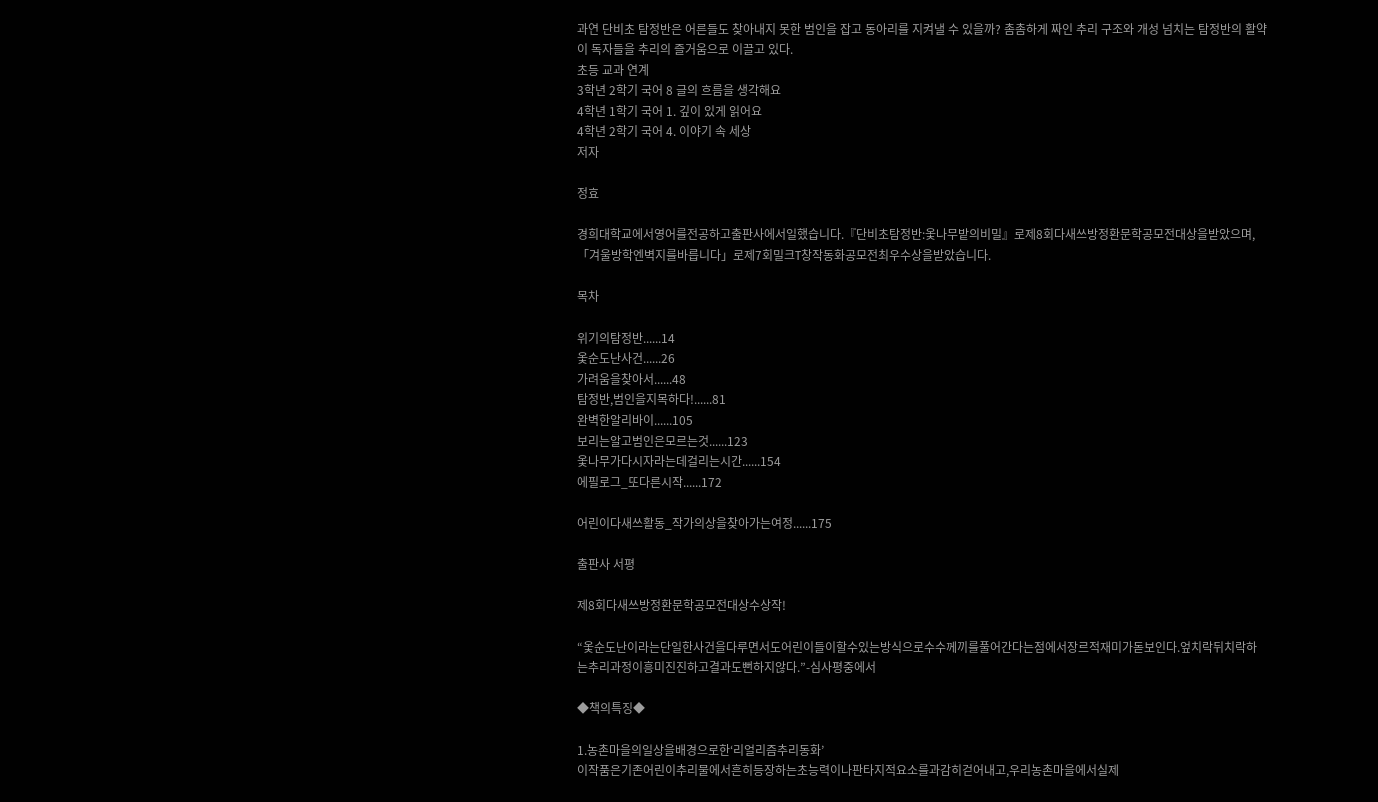과연 단비초 탐정반은 어른들도 찾아내지 못한 범인을 잡고 동아리를 지켜낼 수 있을까? 촘촘하게 짜인 추리 구조와 개성 넘치는 탐정반의 활약이 독자들을 추리의 즐거움으로 이끌고 있다.
초등 교과 연계
3학년 2학기 국어 8 글의 흐름을 생각해요
4학년 1학기 국어 1. 깊이 있게 읽어요
4학년 2학기 국어 4. 이야기 속 세상
저자

정효

경희대학교에서영어를전공하고출판사에서일했습니다.『단비초탐정반:옻나무밭의비밀』로제8회다새쓰방정환문학공모전대상을받았으며,「겨울방학엔벽지를바릅니다」로제7회밀크T창작동화공모전최우수상을받았습니다.

목차

위기의탐정반......14
옻순도난사건......26
가려움을찾아서......48
탐정반,범인을지목하다!......81
완벽한알리바이......105
보리는알고범인은모르는것......123
옻나무가다시자라는데걸리는시간......154
에필로그_또다른시작......172

어린이다새쓰활동_작가의상을찾아가는여정......175

출판사 서평

제8회다새쓰방정환문학공모전대상수상작!

“옻순도난이라는단일한사건을다루면서도어린이들이할수있는방식으로수수께끼를풀어간다는점에서장르적재미가돋보인다.엎치락뒤치락하는추리과정이흥미진진하고결과도뻔하지않다.”-심사평중에서

◆책의특징◆

1.농촌마을의일상을배경으로한‘리얼리즘추리동화’
이작품은기존어린이추리물에서흔히등장하는초능력이나판타지적요소를과감히걷어내고,우리농촌마을에서실제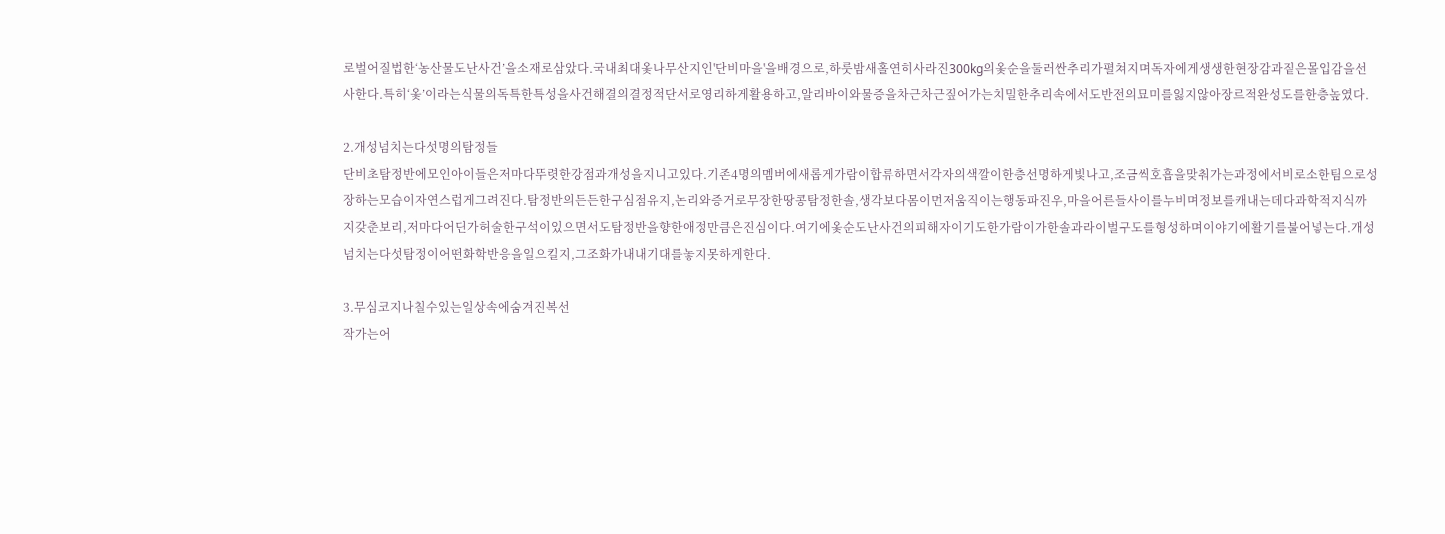로벌어질법한‘농산물도난사건’을소재로삼았다.국내최대옻나무산지인'단비마을'을배경으로,하룻밤새홀연히사라진300kg의옻순을둘러싼추리가펼쳐지며독자에게생생한현장감과짙은몰입감을선사한다.특히‘옻’이라는식물의독특한특성을사건해결의결정적단서로영리하게활용하고,알리바이와물증을차근차근짚어가는치밀한추리속에서도반전의묘미를잃지않아장르적완성도를한층높였다.

2.개성넘치는다섯명의탐정들
단비초탐정반에모인아이들은저마다뚜렷한강점과개성을지니고있다.기존4명의멤버에새롭게가람이합류하면서각자의색깔이한층선명하게빛나고,조금씩호흡을맞춰가는과정에서비로소한팀으로성장하는모습이자연스럽게그려진다.탐정반의든든한구심점유지,논리와증거로무장한땅콩탐정한솔,생각보다몸이먼저움직이는행동파진우,마을어른들사이를누비며정보를캐내는데다과학적지식까지갖춘보리,저마다어딘가허술한구석이있으면서도탐정반을향한애정만큼은진심이다.여기에옻순도난사건의피해자이기도한가람이가한솔과라이벌구도를형성하며이야기에활기를불어넣는다.개성넘치는다섯탐정이어떤화학반응을일으킬지,그조화가내내기대를놓지못하게한다.

3.무심코지나칠수있는일상속에숨겨진복선
작가는어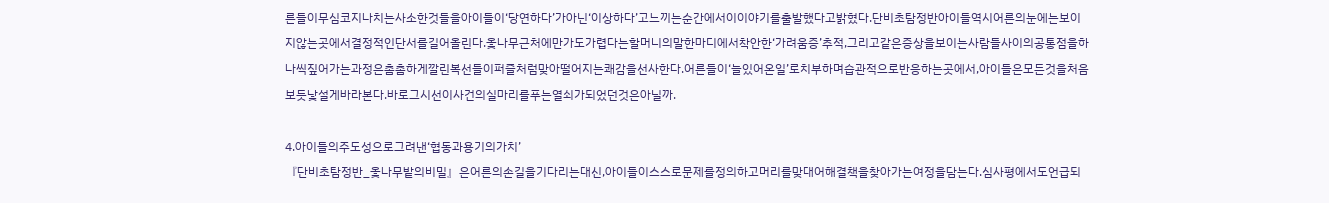른들이무심코지나치는사소한것들을아이들이‘당연하다’가아닌‘이상하다’고느끼는순간에서이이야기를출발했다고밝혔다.단비초탐정반아이들역시어른의눈에는보이지않는곳에서결정적인단서를길어올린다.옻나무근처에만가도가렵다는할머니의말한마디에서착안한‘가려움증’추적,그리고같은증상을보이는사람들사이의공통점을하나씩짚어가는과정은촘촘하게깔린복선들이퍼즐처럼맞아떨어지는쾌감을선사한다.어른들이‘늘있어온일’로치부하며습관적으로반응하는곳에서,아이들은모든것을처음보듯낯설게바라본다.바로그시선이사건의실마리를푸는열쇠가되었던것은아닐까.

4.아이들의주도성으로그려낸‘협동과용기의가치’
『단비초탐정반_옻나무밭의비밀』은어른의손길을기다리는대신,아이들이스스로문제를정의하고머리를맞대어해결책을찾아가는여정을담는다.심사평에서도언급되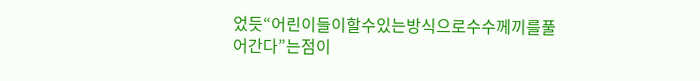었듯“어린이들이할수있는방식으로수수께끼를풀어간다”는점이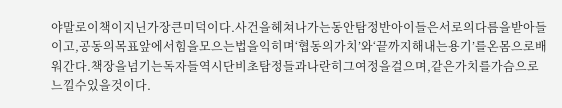야말로이책이지닌가장큰미덕이다.사건을헤쳐나가는동안탐정반아이들은서로의다름을받아들이고,공동의목표앞에서힘을모으는법을익히며‘협동의가치’와‘끝까지해내는용기’를온몸으로배워간다.책장을넘기는독자들역시단비초탐정들과나란히그여정을걸으며,같은가치를가슴으로느낄수있을것이다.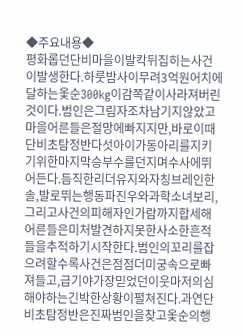◆주요내용◆
평화롭던단비마을이발칵뒤집히는사건이발생한다.하룻밤사이무려3억원어치에달하는옻순300kg이감쪽같이사라져버린것이다.범인은그림자조차남기지않았고마을어른들은절망에빠지지만,바로이때단비초탐정반다섯아이가동아리를지키기위한마지막승부수를던지며수사에뛰어든다.듬직한리더유지와자칭브레인한솔,발로뛰는행동파진우와과학소녀보리,그리고사건의피해자인가람까지합세해어른들은미처발견하지못한사소한흔적들을추적하기시작한다.범인의꼬리를잡으려할수록사건은점점더미궁속으로빠져들고,급기야가장믿었던이웃마저의심해야하는긴박한상황이펼쳐진다.과연단비초탐정반은진짜범인을찾고옻순의행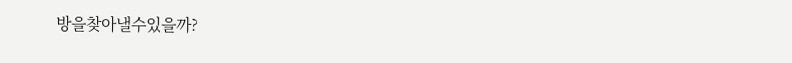방을찾아낼수있을까?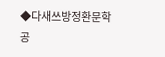◆다새쓰방정환문학공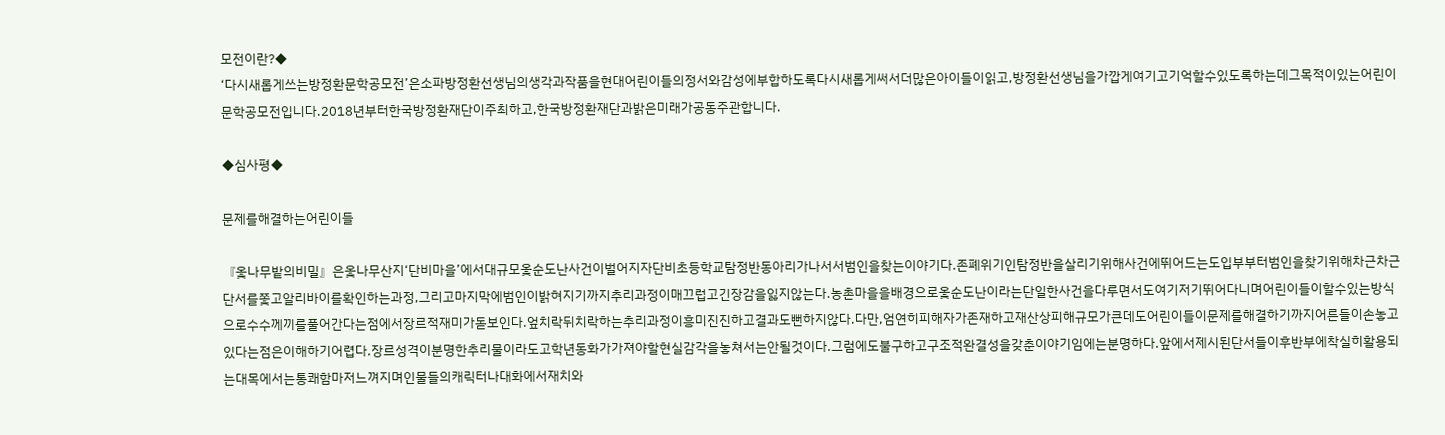모전이란?◆
‘다시새롭게쓰는방정환문학공모전’은소파방정환선생님의생각과작품을현대어린이들의정서와감성에부합하도록다시새롭게써서더많은아이들이읽고,방정환선생님을가깝게여기고기억할수있도록하는데그목적이있는어린이문학공모전입니다.2018년부터한국방정환재단이주최하고,한국방정환재단과밝은미래가공동주관합니다.

◆심사평◆

문제를해결하는어린이들

『옻나무밭의비밀』은옻나무산지‘단비마을’에서대규모옻순도난사건이벌어지자단비초등학교탐정반동아리가나서서범인을찾는이야기다.존폐위기인탐정반을살리기위해사건에뛰어드는도입부부터범인을찾기위해차근차근단서를쫓고알리바이를확인하는과정,그리고마지막에범인이밝혀지기까지추리과정이매끄럽고긴장감을잃지않는다.농촌마을을배경으로옻순도난이라는단일한사건을다루면서도여기저기뛰어다니며어린이들이할수있는방식으로수수께끼를풀어간다는점에서장르적재미가돋보인다.엎치락뒤치락하는추리과정이흥미진진하고결과도뻔하지않다.다만,엄연히피해자가존재하고재산상피해규모가큰데도어린이들이문제를해결하기까지어른들이손놓고있다는점은이해하기어렵다.장르성격이분명한추리물이라도고학년동화가가져야할현실감각을놓쳐서는안될것이다.그럼에도불구하고구조적완결성을갖춘이야기임에는분명하다.앞에서제시된단서들이후반부에착실히활용되는대목에서는통쾌함마저느껴지며인물들의캐릭터나대화에서재치와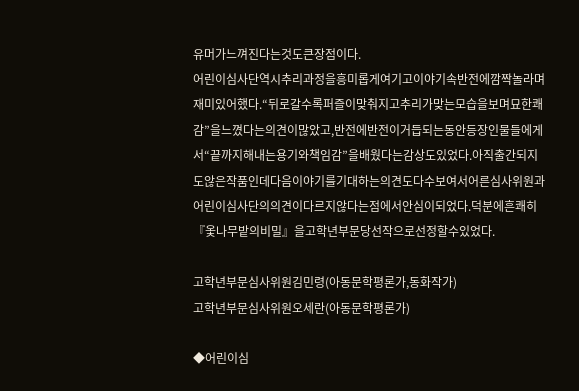유머가느껴진다는것도큰장점이다.
어린이심사단역시추리과정을흥미롭게여기고이야기속반전에깜짝놀라며재미있어했다.“뒤로갈수록퍼즐이맞춰지고추리가맞는모습을보며묘한쾌감”을느꼈다는의견이많았고,반전에반전이거듭되는동안등장인물들에게서“끝까지해내는용기와책임감”을배웠다는감상도있었다.아직출간되지도않은작품인데다음이야기를기대하는의견도다수보여서어른심사위원과어린이심사단의의견이다르지않다는점에서안심이되었다.덕분에흔쾌히『옻나무밭의비밀』을고학년부문당선작으로선정할수있었다.

고학년부문심사위원김민령(아동문학평론가,동화작가)
고학년부문심사위원오세란(아동문학평론가)

◆어린이심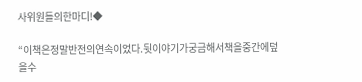사위원들의한마디!◆

“이책은정말반전의연속이었다.뒷이야기가궁금해서책을중간에덮을수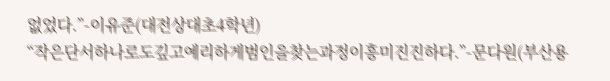없었다.”-이유준(대전상대초4학년)
“작은단서하나로도깊고예리하게범인을찾는과정이흥미진진하다.”-문다원(부산용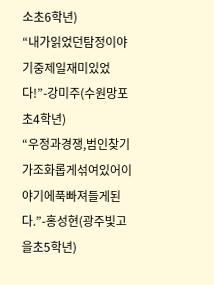소초6학년)
“내가읽었던탐정이야기중제일재미있었다!”-강미주(수원망포초4학년)
“우정과경쟁,범인찾기가조화롭게섞여있어이야기에푹빠져들게된다.”-홍성현(광주빛고을초5학년)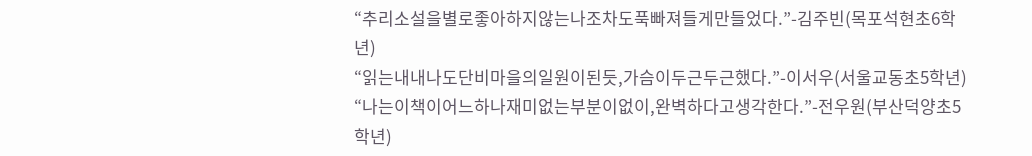“추리소설을별로좋아하지않는나조차도푹빠져들게만들었다.”-김주빈(목포석현초6학년)
“읽는내내나도단비마을의일원이된듯,가슴이두근두근했다.”-이서우(서울교동초5학년)
“나는이책이어느하나재미없는부분이없이,완벽하다고생각한다.”-전우원(부산덕양초5학년)